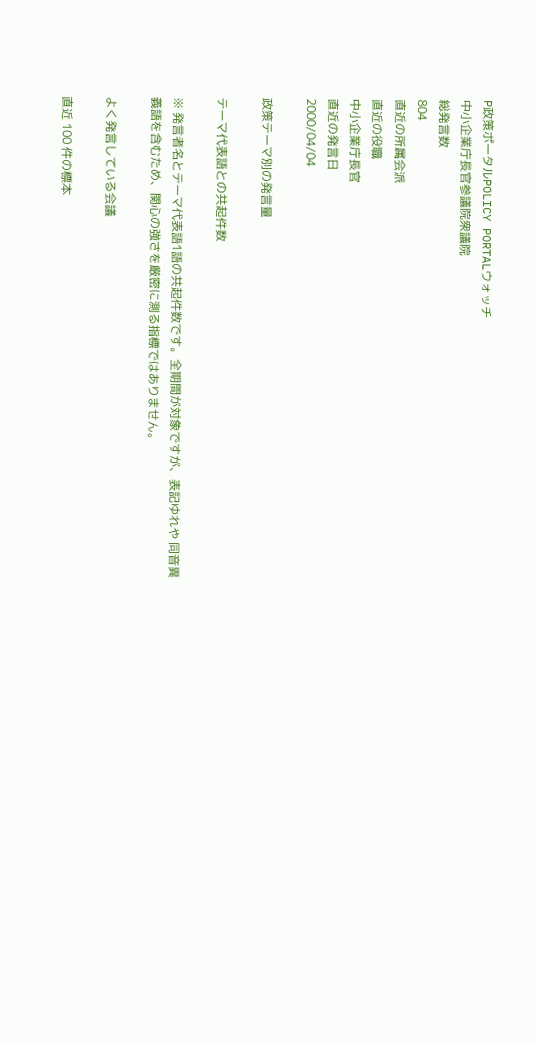P政策ポータルPOLICY PORTALウォッチ
中小企業庁長官参議院衆議院
総発言数
804
直近の所属会派
直近の役職
中小企業庁長官
直近の発言日
2000/04/04

政策テーマ別の発言量

テーマ代表語との共起件数

※ 発言者名とテーマ代表語1語の共起件数です。全期間が対象ですが、表記ゆれや 同音異義語を含むため、関心の強さを厳密に測る指標ではありません。

よく発言している会議

直近 100 件の標本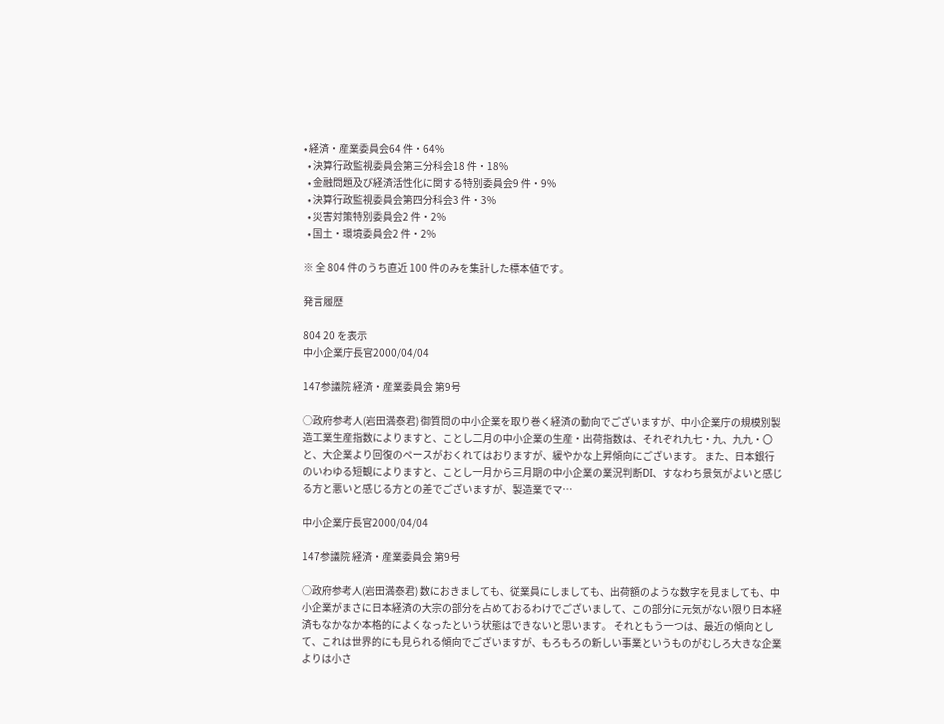• 経済・産業委員会64 件・64%
  • 決算行政監視委員会第三分科会18 件・18%
  • 金融問題及び経済活性化に関する特別委員会9 件・9%
  • 決算行政監視委員会第四分科会3 件・3%
  • 災害対策特別委員会2 件・2%
  • 国土・環境委員会2 件・2%

※ 全 804 件のうち直近 100 件のみを集計した標本値です。

発言履歴

804 20 を表示
中小企業庁長官2000/04/04

147参議院 経済・産業委員会 第9号

○政府参考人(岩田満泰君) 御質問の中小企業を取り巻く経済の動向でございますが、中小企業庁の規模別製造工業生産指数によりますと、ことし二月の中小企業の生産・出荷指数は、それぞれ九七・九、九九・〇と、大企業より回復のペースがおくれてはおりますが、緩やかな上昇傾向にございます。 また、日本銀行のいわゆる短観によりますと、ことし一月から三月期の中小企業の業況判断DI、すなわち景気がよいと感じる方と悪いと感じる方との差でございますが、製造業でマ…

中小企業庁長官2000/04/04

147参議院 経済・産業委員会 第9号

○政府参考人(岩田満泰君) 数におきましても、従業員にしましても、出荷額のような数字を見ましても、中小企業がまさに日本経済の大宗の部分を占めておるわけでございまして、この部分に元気がない限り日本経済もなかなか本格的によくなったという状態はできないと思います。 それともう一つは、最近の傾向として、これは世界的にも見られる傾向でございますが、もろもろの新しい事業というものがむしろ大きな企業よりは小さ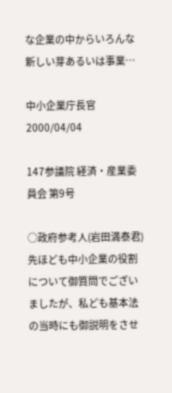な企業の中からいろんな新しい芽あるいは事業…

中小企業庁長官2000/04/04

147参議院 経済・産業委員会 第9号

○政府参考人(岩田満泰君) 先ほども中小企業の役割について御質問でございましたが、私ども基本法の当時にも御説明をさせ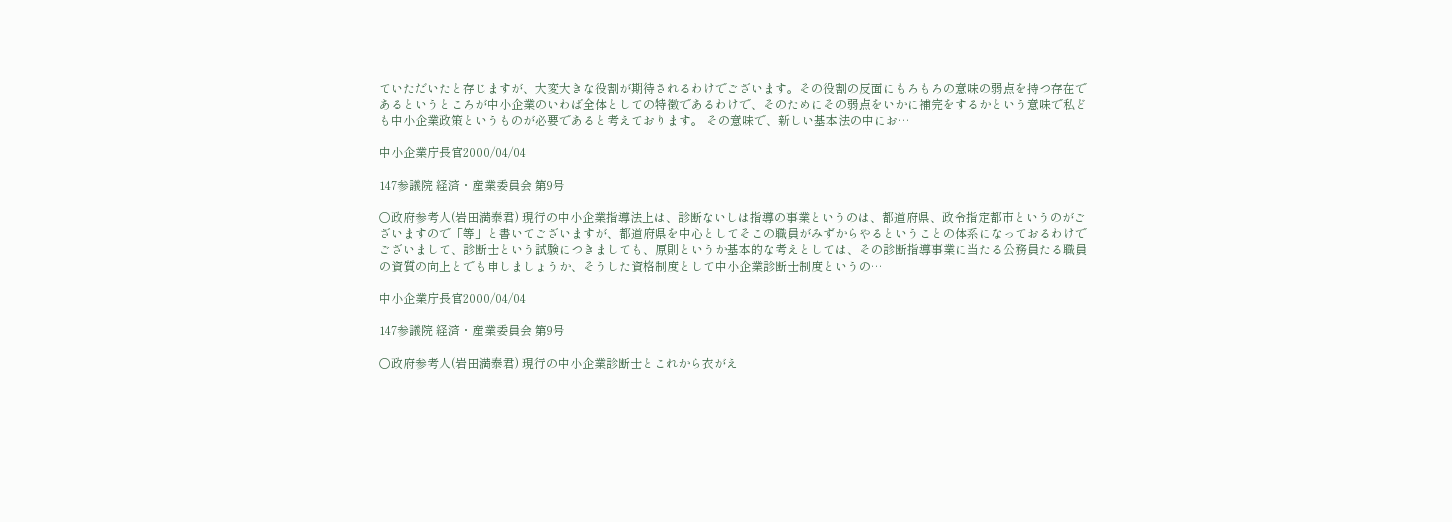ていただいたと存じますが、大変大きな役割が期待されるわけでございます。その役割の反面にもろもろの意味の弱点を持つ存在であるというところが中小企業のいわば全体としての特徴であるわけで、そのためにその弱点をいかに補完をするかという意味で私ども中小企業政策というものが必要であると考えております。 その意味で、新しい基本法の中にお…

中小企業庁長官2000/04/04

147参議院 経済・産業委員会 第9号

○政府参考人(岩田満泰君) 現行の中小企業指導法上は、診断ないしは指導の事業というのは、都道府県、政令指定都市というのがございますので「等」と書いてございますが、都道府県を中心としてそこの職員がみずからやるということの体系になっておるわけでございまして、診断士という試験につきましても、原則というか基本的な考えとしては、その診断指導事業に当たる公務員たる職員の資質の向上とでも申しましょうか、そうした資格制度として中小企業診断士制度というの…

中小企業庁長官2000/04/04

147参議院 経済・産業委員会 第9号

○政府参考人(岩田満泰君) 現行の中小企業診断士とこれから衣がえ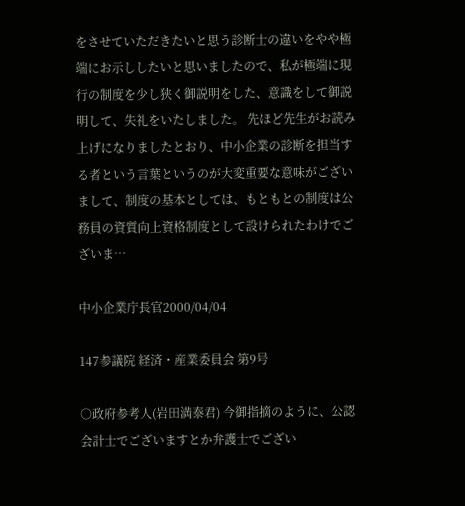をさせていただきたいと思う診断士の違いをやや極端にお示ししたいと思いましたので、私が極端に現行の制度を少し狭く御説明をした、意識をして御説明して、失礼をいたしました。 先ほど先生がお読み上げになりましたとおり、中小企業の診断を担当する者という言葉というのが大変重要な意味がございまして、制度の基本としては、もともとの制度は公務員の資質向上資格制度として設けられたわけでございま…

中小企業庁長官2000/04/04

147参議院 経済・産業委員会 第9号

○政府参考人(岩田満泰君) 今御指摘のように、公認会計士でございますとか弁護士でござい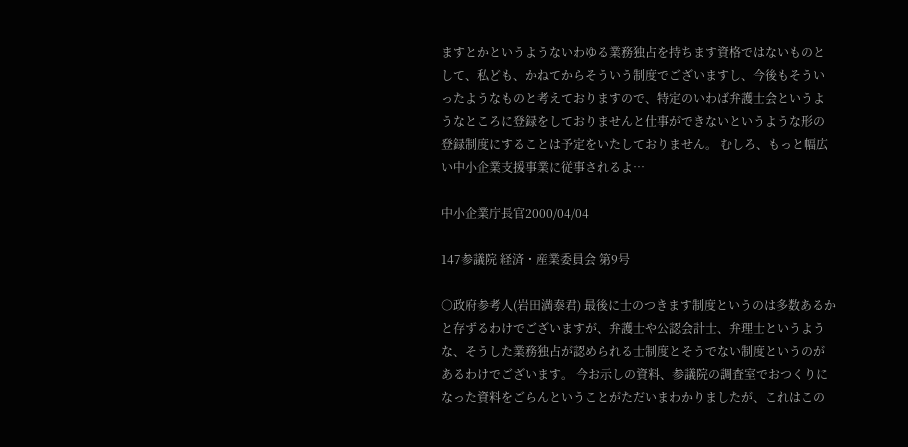ますとかというようないわゆる業務独占を持ちます資格ではないものとして、私ども、かねてからそういう制度でございますし、今後もそういったようなものと考えておりますので、特定のいわば弁護士会というようなところに登録をしておりませんと仕事ができないというような形の登録制度にすることは予定をいたしておりません。 むしろ、もっと幅広い中小企業支援事業に従事されるよ…

中小企業庁長官2000/04/04

147参議院 経済・産業委員会 第9号

○政府参考人(岩田満泰君) 最後に士のつきます制度というのは多数あるかと存ずるわけでございますが、弁護士や公認会計士、弁理士というような、そうした業務独占が認められる士制度とそうでない制度というのがあるわけでございます。 今お示しの資料、参議院の調査室でおつくりになった資料をごらんということがただいまわかりましたが、これはこの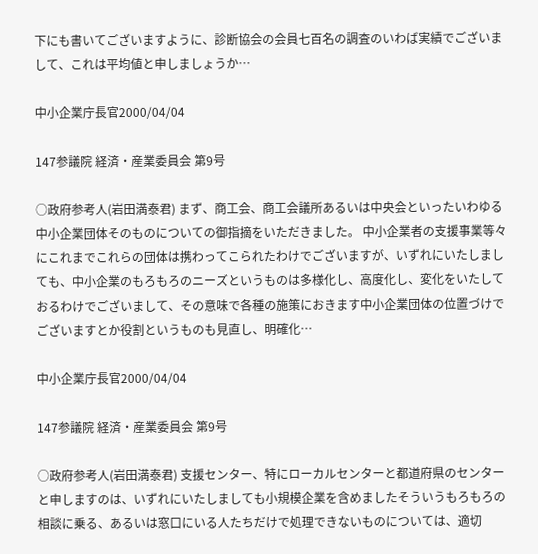下にも書いてございますように、診断協会の会員七百名の調査のいわば実績でございまして、これは平均値と申しましょうか…

中小企業庁長官2000/04/04

147参議院 経済・産業委員会 第9号

○政府参考人(岩田満泰君) まず、商工会、商工会議所あるいは中央会といったいわゆる中小企業団体そのものについての御指摘をいただきました。 中小企業者の支援事業等々にこれまでこれらの団体は携わってこられたわけでございますが、いずれにいたしましても、中小企業のもろもろのニーズというものは多様化し、高度化し、変化をいたしておるわけでございまして、その意味で各種の施策におきます中小企業団体の位置づけでございますとか役割というものも見直し、明確化…

中小企業庁長官2000/04/04

147参議院 経済・産業委員会 第9号

○政府参考人(岩田満泰君) 支援センター、特にローカルセンターと都道府県のセンターと申しますのは、いずれにいたしましても小規模企業を含めましたそういうもろもろの相談に乗る、あるいは窓口にいる人たちだけで処理できないものについては、適切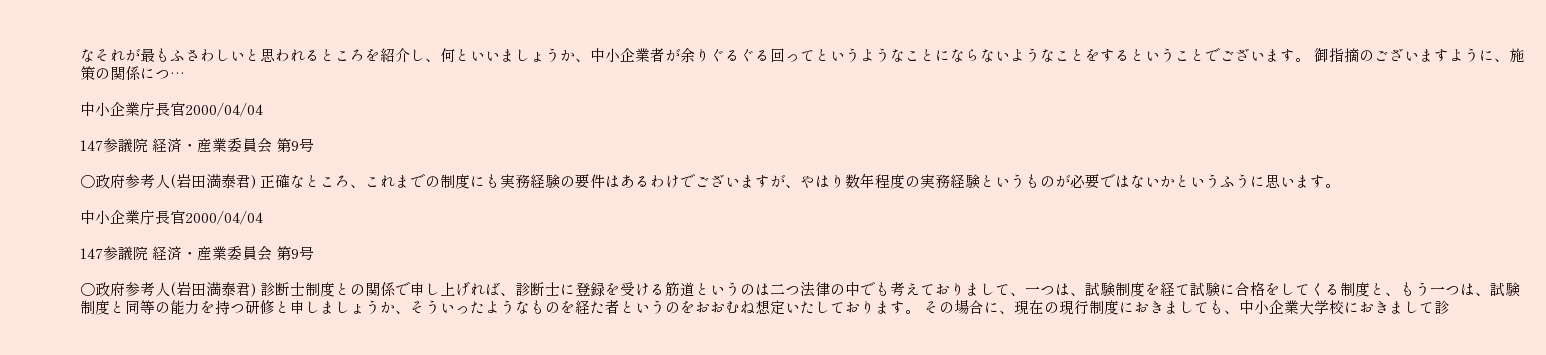なそれが最もふさわしいと思われるところを紹介し、何といいましょうか、中小企業者が余りぐるぐる回ってというようなことにならないようなことをするということでございます。 御指摘のございますように、施策の関係につ…

中小企業庁長官2000/04/04

147参議院 経済・産業委員会 第9号

○政府参考人(岩田満泰君) 正確なところ、これまでの制度にも実務経験の要件はあるわけでございますが、やはり数年程度の実務経験というものが必要ではないかというふうに思います。

中小企業庁長官2000/04/04

147参議院 経済・産業委員会 第9号

○政府参考人(岩田満泰君) 診断士制度との関係で申し上げれば、診断士に登録を受ける筋道というのは二つ法律の中でも考えておりまして、一つは、試験制度を経て試験に合格をしてくる制度と、もう一つは、試験制度と同等の能力を持つ研修と申しましょうか、そういったようなものを経た者というのをおおむね想定いたしております。 その場合に、現在の現行制度におきましても、中小企業大学校におきまして診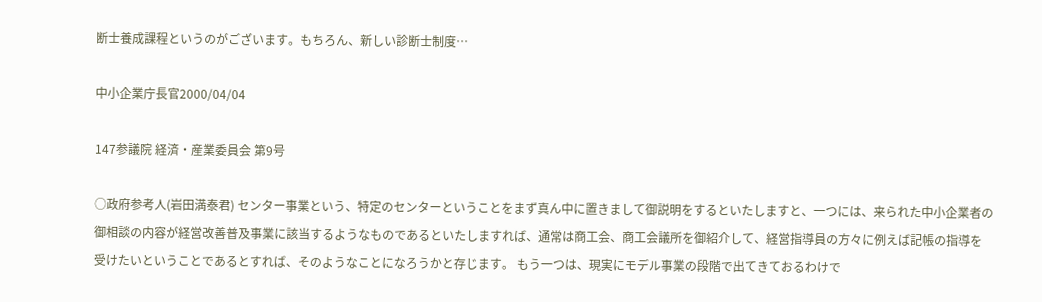断士養成課程というのがございます。もちろん、新しい診断士制度…

中小企業庁長官2000/04/04

147参議院 経済・産業委員会 第9号

○政府参考人(岩田満泰君) センター事業という、特定のセンターということをまず真ん中に置きまして御説明をするといたしますと、一つには、来られた中小企業者の御相談の内容が経営改善普及事業に該当するようなものであるといたしますれば、通常は商工会、商工会議所を御紹介して、経営指導員の方々に例えば記帳の指導を受けたいということであるとすれば、そのようなことになろうかと存じます。 もう一つは、現実にモデル事業の段階で出てきておるわけで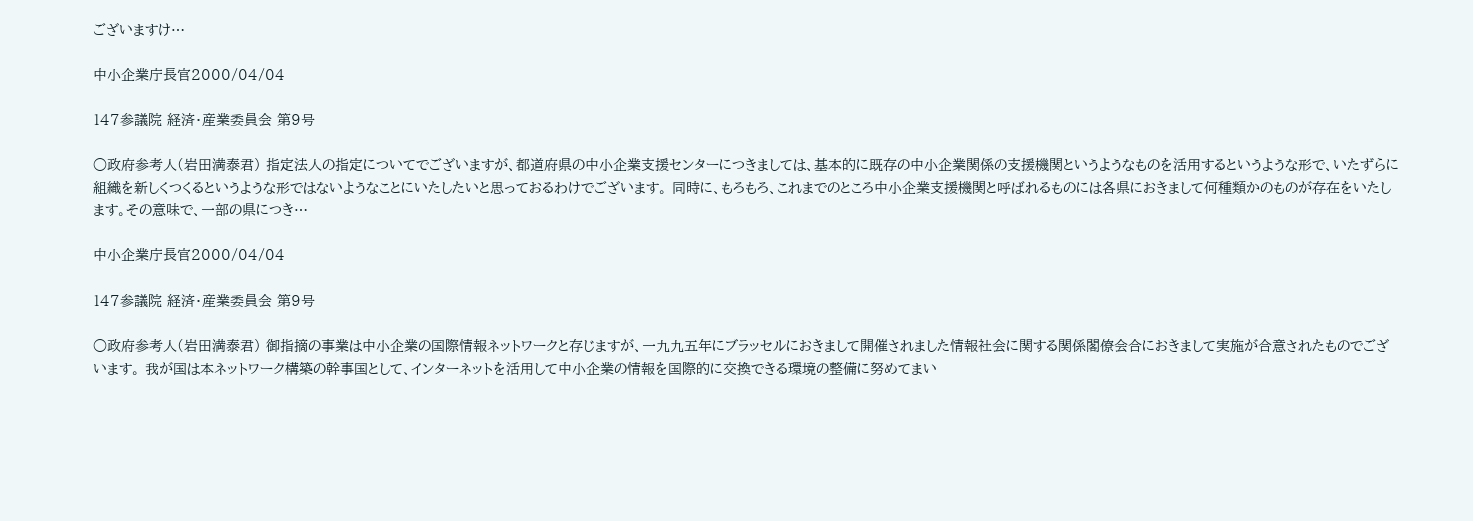ございますけ…

中小企業庁長官2000/04/04

147参議院 経済・産業委員会 第9号

○政府参考人(岩田満泰君) 指定法人の指定についてでございますが、都道府県の中小企業支援センターにつきましては、基本的に既存の中小企業関係の支援機関というようなものを活用するというような形で、いたずらに組織を新しくつくるというような形ではないようなことにいたしたいと思っておるわけでございます。 同時に、もろもろ、これまでのところ中小企業支援機関と呼ばれるものには各県におきまして何種類かのものが存在をいたします。その意味で、一部の県につき…

中小企業庁長官2000/04/04

147参議院 経済・産業委員会 第9号

○政府参考人(岩田満泰君) 御指摘の事業は中小企業の国際情報ネットワークと存じますが、一九九五年にブラッセルにおきまして開催されました情報社会に関する関係閣僚会合におきまして実施が合意されたものでございます。 我が国は本ネットワーク構築の幹事国として、インターネットを活用して中小企業の情報を国際的に交換できる環境の整備に努めてまい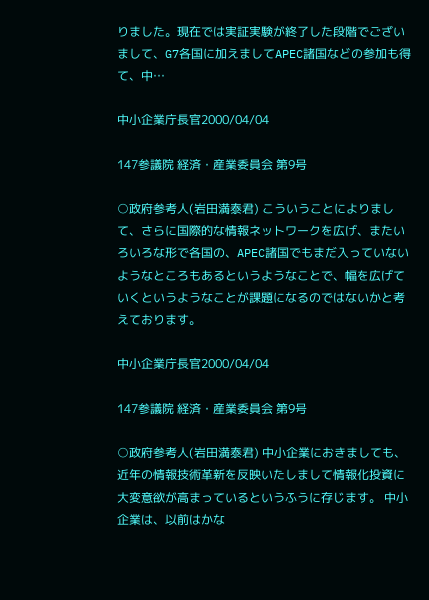りました。現在では実証実験が終了した段階でございまして、G7各国に加えましてAPEC諸国などの参加も得て、中…

中小企業庁長官2000/04/04

147参議院 経済・産業委員会 第9号

○政府参考人(岩田満泰君) こういうことによりまして、さらに国際的な情報ネットワークを広げ、またいろいろな形で各国の、APEC諸国でもまだ入っていないようなところもあるというようなことで、幅を広げていくというようなことが課題になるのではないかと考えております。

中小企業庁長官2000/04/04

147参議院 経済・産業委員会 第9号

○政府参考人(岩田満泰君) 中小企業におきましても、近年の情報技術革新を反映いたしまして情報化投資に大変意欲が高まっているというふうに存じます。 中小企業は、以前はかな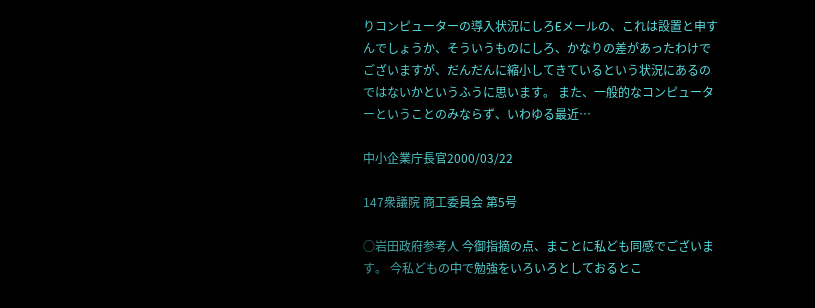りコンピューターの導入状況にしろEメールの、これは設置と申すんでしょうか、そういうものにしろ、かなりの差があったわけでございますが、だんだんに縮小してきているという状況にあるのではないかというふうに思います。 また、一般的なコンピューターということのみならず、いわゆる最近…

中小企業庁長官2000/03/22

147衆議院 商工委員会 第5号

○岩田政府参考人 今御指摘の点、まことに私ども同感でございます。 今私どもの中で勉強をいろいろとしておるとこ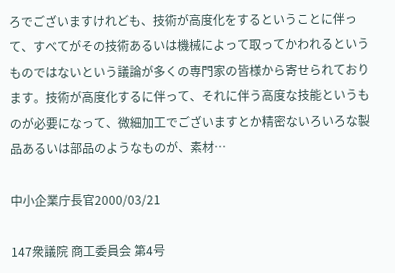ろでございますけれども、技術が高度化をするということに伴って、すべてがその技術あるいは機械によって取ってかわれるというものではないという議論が多くの専門家の皆様から寄せられております。技術が高度化するに伴って、それに伴う高度な技能というものが必要になって、微細加工でございますとか精密ないろいろな製品あるいは部品のようなものが、素材…

中小企業庁長官2000/03/21

147衆議院 商工委員会 第4号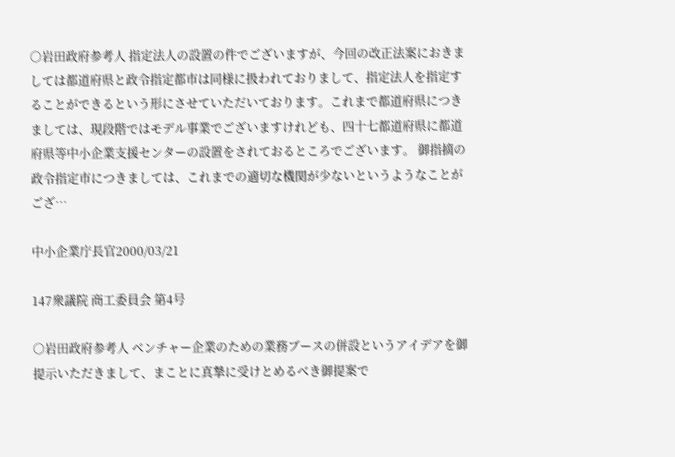○岩田政府参考人 指定法人の設置の件でございますが、今回の改正法案におきましては都道府県と政令指定都市は同様に扱われておりまして、指定法人を指定することができるという形にさせていただいております。これまで都道府県につきましては、現段階ではモデル事業でございますけれども、四十七都道府県に都道府県等中小企業支援センターの設置をされておるところでございます。 御指摘の政令指定市につきましては、これまでの適切な機関が少ないというようなことがござ…

中小企業庁長官2000/03/21

147衆議院 商工委員会 第4号

○岩田政府参考人 ベンチャー企業のための業務ブースの併設というアイデアを御提示いただきまして、まことに真摯に受けとめるべき御提案で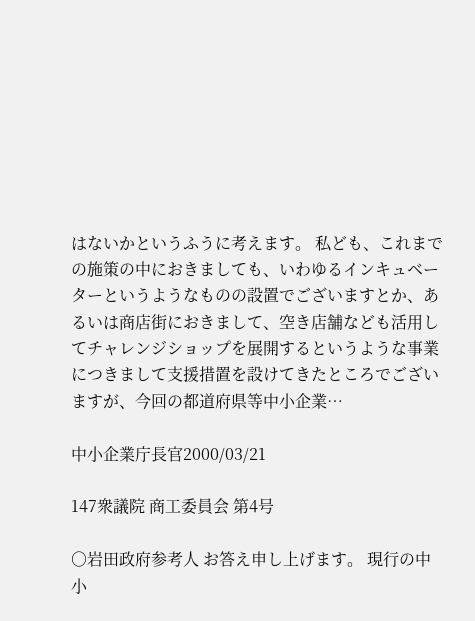はないかというふうに考えます。 私ども、これまでの施策の中におきましても、いわゆるインキュベーターというようなものの設置でございますとか、あるいは商店街におきまして、空き店舗なども活用してチャレンジショップを展開するというような事業につきまして支援措置を設けてきたところでございますが、今回の都道府県等中小企業…

中小企業庁長官2000/03/21

147衆議院 商工委員会 第4号

○岩田政府参考人 お答え申し上げます。 現行の中小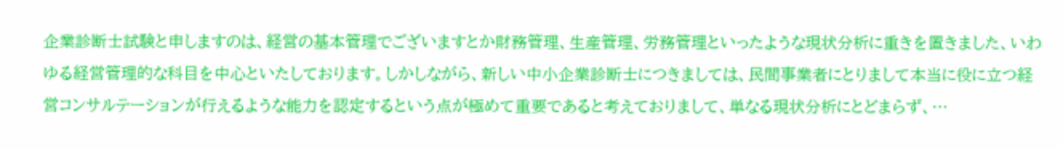企業診断士試験と申しますのは、経営の基本管理でございますとか財務管理、生産管理、労務管理といったような現状分析に重きを置きました、いわゆる経営管理的な科目を中心といたしております。しかしながら、新しい中小企業診断士につきましては、民間事業者にとりまして本当に役に立つ経営コンサルテーションが行えるような能力を認定するという点が極めて重要であると考えておりまして、単なる現状分析にとどまらず、…